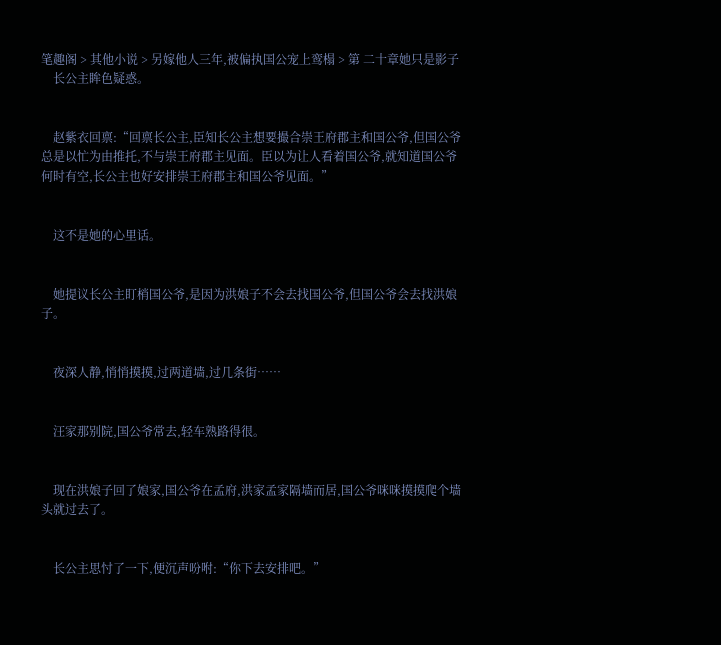笔趣阁 > 其他小说 > 另嫁他人三年,被偏执国公宠上鸾榻 > 第 二十章她只是影子
    长公主眸色疑惑。


    赵紫衣回禀:“回禀长公主,臣知长公主想要撮合崇王府郡主和国公爷,但国公爷总是以忙为由推托,不与崇王府郡主见面。臣以为让人看着国公爷,就知道国公爷何时有空,长公主也好安排崇王府郡主和国公爷见面。”


    这不是她的心里话。


    她提议长公主盯梢国公爷,是因为洪娘子不会去找国公爷,但国公爷会去找洪娘子。


    夜深人静,悄悄摸摸,过两道墙,过几条街……


    汪家那别院,国公爷常去,轻车熟路得很。


    现在洪娘子回了娘家,国公爷在孟府,洪家孟家隔墙而居,国公爷咪咪摸摸爬个墙头就过去了。


    长公主思忖了一下,便沉声吩咐:“你下去安排吧。”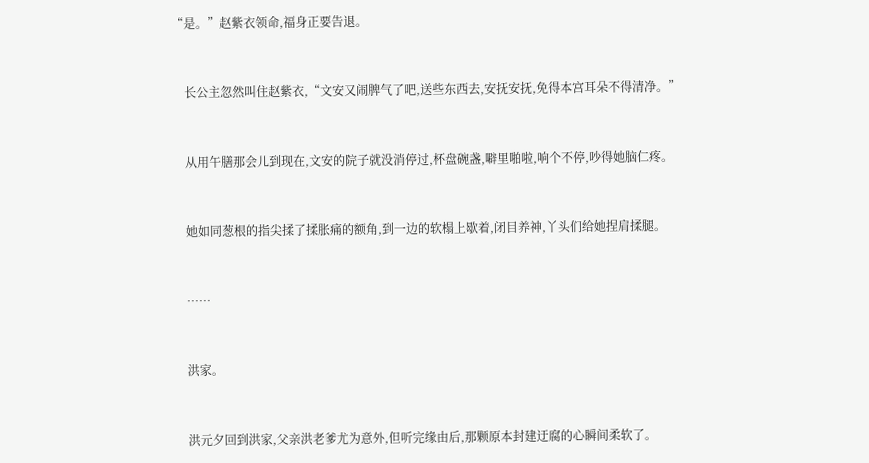“是。”赵紫衣领命,福身正要告退。


    长公主忽然叫住赵紫衣,“文安又闹脾气了吧,送些东西去,安抚安抚,免得本宫耳朵不得清净。”


    从用午膳那会儿到现在,文安的院子就没消停过,杯盘碗盏,噼里啪啦,响个不停,吵得她脑仁疼。


    她如同葱根的指尖揉了揉胀痛的额角,到一边的软榻上歇着,闭目养神,丫头们给她捏肩揉腿。


    ……


    洪家。


    洪元夕回到洪家,父亲洪老爹尤为意外,但听完缘由后,那颗原本封建迂腐的心瞬间柔软了。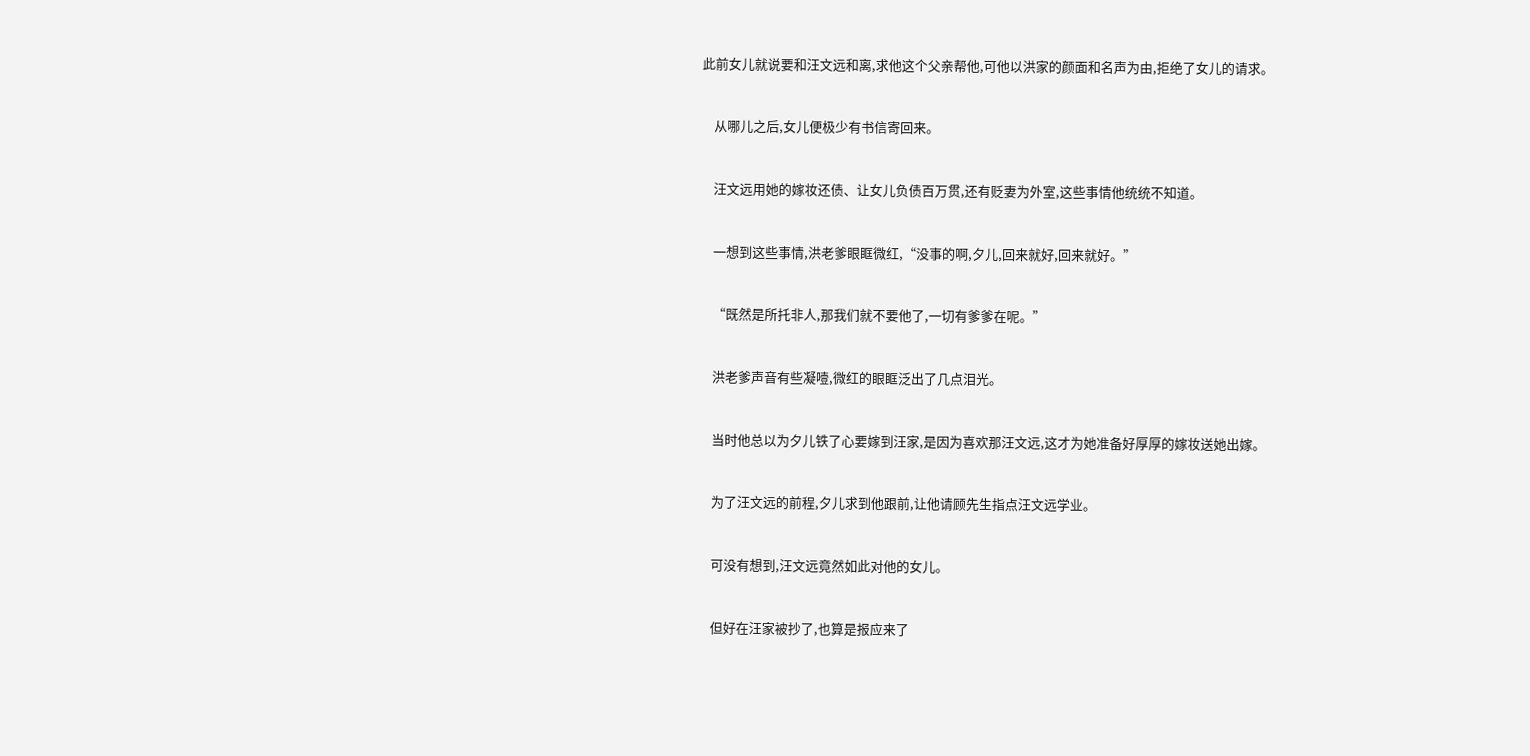此前女儿就说要和汪文远和离,求他这个父亲帮他,可他以洪家的颜面和名声为由,拒绝了女儿的请求。


    从哪儿之后,女儿便极少有书信寄回来。


    汪文远用她的嫁妆还债、让女儿负债百万贯,还有贬妻为外室,这些事情他统统不知道。


    一想到这些事情,洪老爹眼眶微红,“没事的啊,夕儿,回来就好,回来就好。”


    “既然是所托非人,那我们就不要他了,一切有爹爹在呢。”


    洪老爹声音有些凝噎,微红的眼眶泛出了几点泪光。


    当时他总以为夕儿铁了心要嫁到汪家,是因为喜欢那汪文远,这才为她准备好厚厚的嫁妆送她出嫁。


    为了汪文远的前程,夕儿求到他跟前,让他请顾先生指点汪文远学业。


    可没有想到,汪文远竟然如此对他的女儿。


    但好在汪家被抄了,也算是报应来了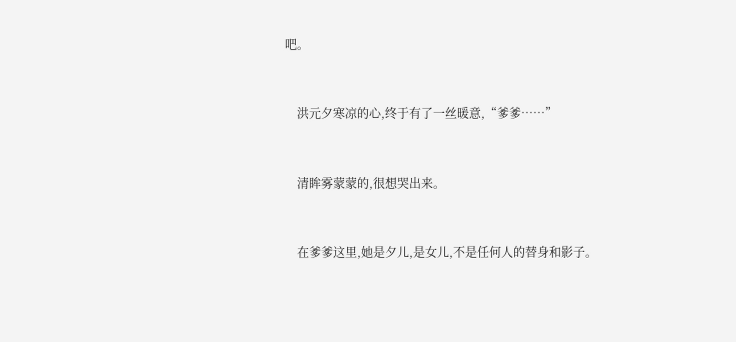吧。


    洪元夕寒凉的心,终于有了一丝暖意,“爹爹……”


    清眸雾蒙蒙的,很想哭出来。


    在爹爹这里,她是夕儿,是女儿,不是任何人的替身和影子。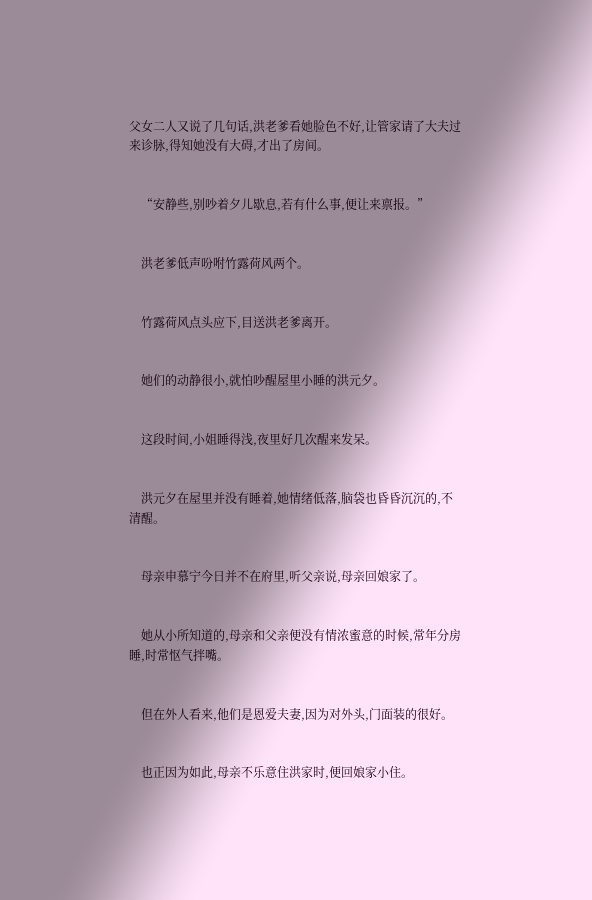父女二人又说了几句话,洪老爹看她脸色不好,让管家请了大夫过来诊脉,得知她没有大碍,才出了房间。


    “安静些,别吵着夕儿歇息,若有什么事,便让来禀报。”


    洪老爹低声吩咐竹露荷风两个。


    竹露荷风点头应下,目送洪老爹离开。


    她们的动静很小,就怕吵醒屋里小睡的洪元夕。


    这段时间,小姐睡得浅,夜里好几次醒来发呆。


    洪元夕在屋里并没有睡着,她情绪低落,脑袋也昏昏沉沉的,不清醒。


    母亲申慕宁今日并不在府里,听父亲说,母亲回娘家了。


    她从小所知道的,母亲和父亲便没有情浓蜜意的时候,常年分房睡,时常怄气拌嘴。


    但在外人看来,他们是恩爱夫妻,因为对外头,门面装的很好。


    也正因为如此,母亲不乐意住洪家时,便回娘家小住。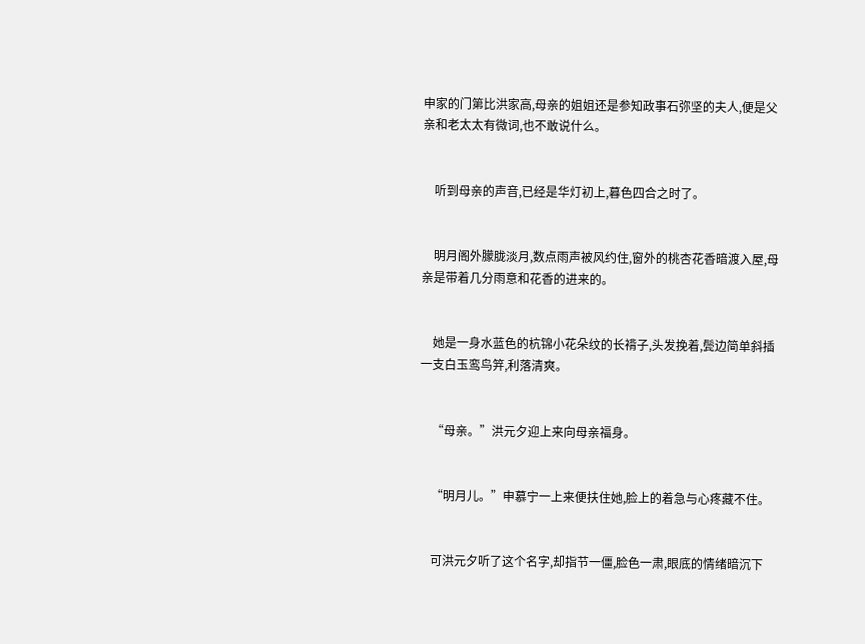申家的门第比洪家高,母亲的姐姐还是参知政事石弥坚的夫人,便是父亲和老太太有微词,也不敢说什么。


    听到母亲的声音,已经是华灯初上,暮色四合之时了。


    明月阁外朦胧淡月,数点雨声被风约住,窗外的桃杏花香暗渡入屋,母亲是带着几分雨意和花香的进来的。


    她是一身水蓝色的杭锦小花朵纹的长褙子,头发挽着,鬓边简单斜插一支白玉鸾鸟笄,利落清爽。


    “母亲。”洪元夕迎上来向母亲福身。


    “明月儿。”申慕宁一上来便扶住她,脸上的着急与心疼藏不住。


    可洪元夕听了这个名字,却指节一僵,脸色一肃,眼底的情绪暗沉下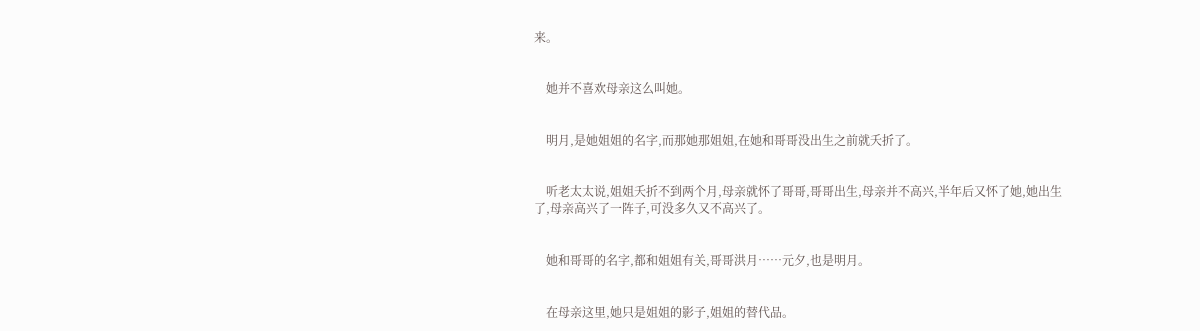来。


    她并不喜欢母亲这么叫她。


    明月,是她姐姐的名字,而那她那姐姐,在她和哥哥没出生之前就夭折了。


    听老太太说,姐姐夭折不到两个月,母亲就怀了哥哥,哥哥出生,母亲并不高兴,半年后又怀了她,她出生了,母亲高兴了一阵子,可没多久又不高兴了。


    她和哥哥的名字,都和姐姐有关,哥哥洪月……元夕,也是明月。


    在母亲这里,她只是姐姐的影子,姐姐的替代品。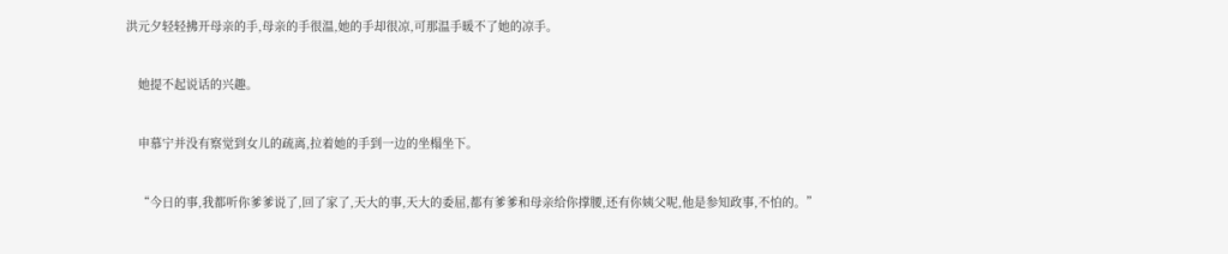洪元夕轻轻拂开母亲的手,母亲的手很温,她的手却很凉,可那温手暖不了她的凉手。


    她提不起说话的兴趣。


    申慕宁并没有察觉到女儿的疏离,拉着她的手到一边的坐榻坐下。


    “今日的事,我都听你爹爹说了,回了家了,天大的事,天大的委屈,都有爹爹和母亲给你撑腰,还有你姨父呢,他是参知政事,不怕的。”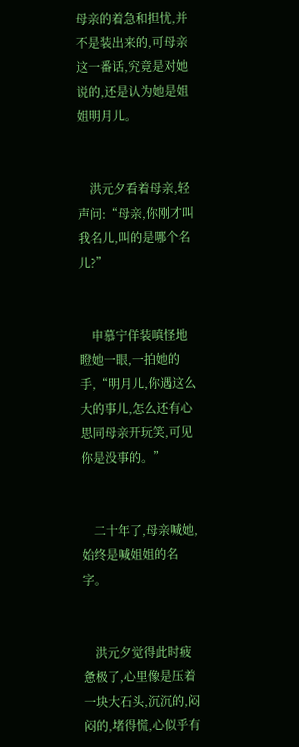母亲的着急和担忧,并不是装出来的,可母亲这一番话,究竟是对她说的,还是认为她是姐姐明月儿。


    洪元夕看着母亲,轻声问:“母亲,你刚才叫我名儿,叫的是哪个名儿?”


    申慕宁佯装嗔怪地瞪她一眼,一拍她的手,“明月儿,你遇这么大的事儿,怎么还有心思同母亲开玩笑,可见你是没事的。”


    二十年了,母亲喊她,始终是喊姐姐的名字。


    洪元夕觉得此时疲惫极了,心里像是压着一块大石头,沉沉的,闷闷的,堵得慌,心似乎有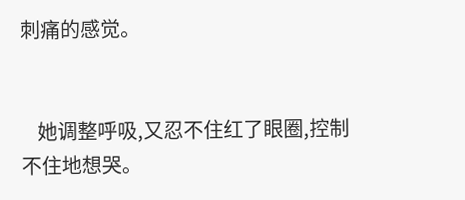刺痛的感觉。


    她调整呼吸,又忍不住红了眼圈,控制不住地想哭。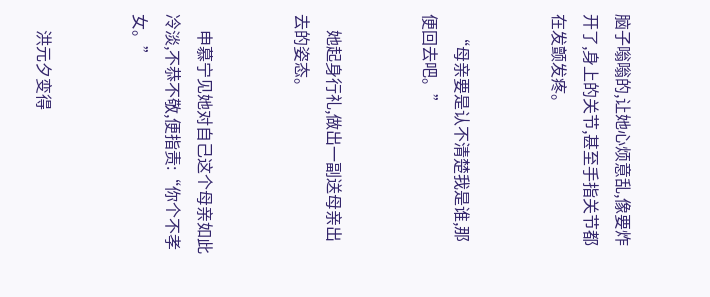脑子嗡嗡的,让她心烦意乱,像要炸开了,身上的关节,甚至手指关节都在发颤发疼。


    “母亲要是认不清楚我是谁,那便回去吧。”


    她起身行礼,做出一副送母亲出去的姿态。


    申慕宁见她对自己这个母亲如此冷淡,不恭不敬,便指责:“你个不孝女。”


    洪元夕变得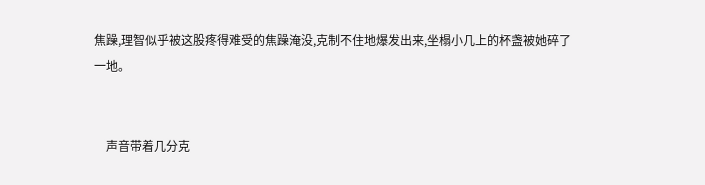焦躁,理智似乎被这股疼得难受的焦躁淹没,克制不住地爆发出来,坐榻小几上的杯盏被她碎了一地。


    声音带着几分克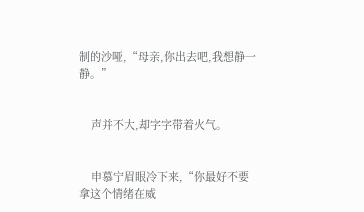制的沙哑,“母亲,你出去吧,我想静一静。”


    声并不大,却字字带着火气。


    申慕宁眉眼冷下来,“你最好不要拿这个情绪在威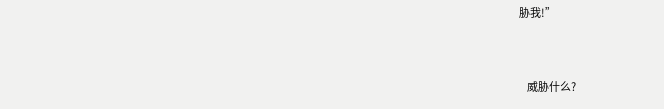胁我!”


    威胁什么?